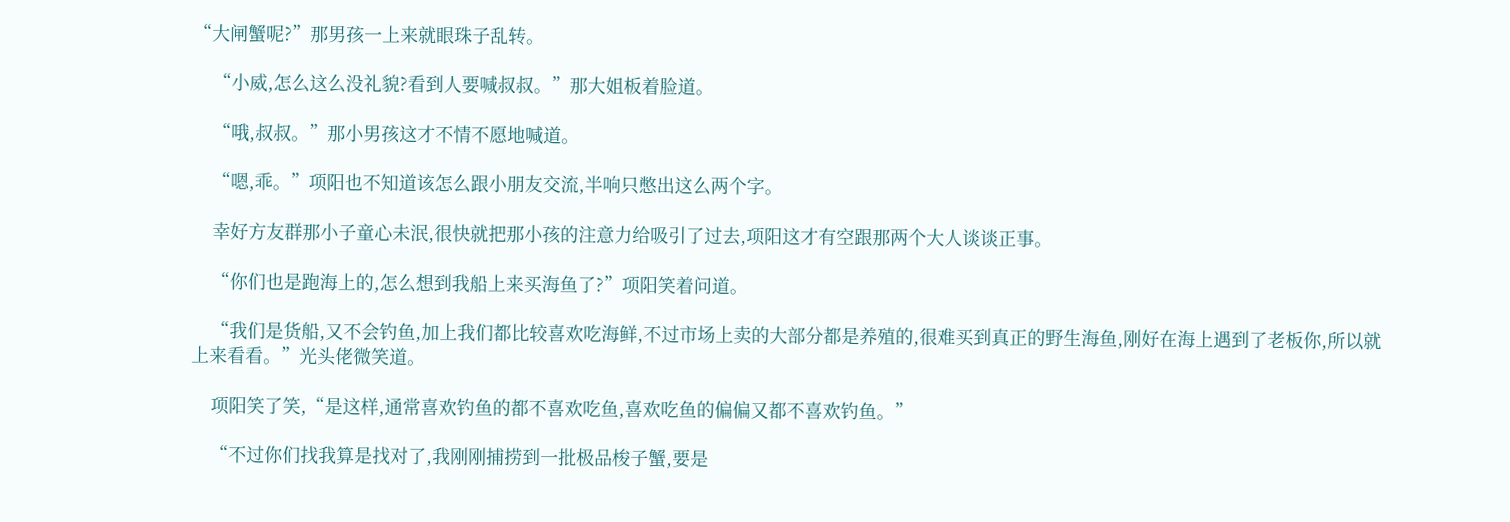“大闸蟹呢?”那男孩一上来就眼珠子乱转。

    “小威,怎么这么没礼貌?看到人要喊叔叔。”那大姐板着脸道。

    “哦,叔叔。”那小男孩这才不情不愿地喊道。

    “嗯,乖。”项阳也不知道该怎么跟小朋友交流,半响只憋出这么两个字。

    幸好方友群那小子童心未泯,很快就把那小孩的注意力给吸引了过去,项阳这才有空跟那两个大人谈谈正事。

    “你们也是跑海上的,怎么想到我船上来买海鱼了?”项阳笑着问道。

    “我们是货船,又不会钓鱼,加上我们都比较喜欢吃海鲜,不过市场上卖的大部分都是养殖的,很难买到真正的野生海鱼,刚好在海上遇到了老板你,所以就上来看看。”光头佬微笑道。

    项阳笑了笑,“是这样,通常喜欢钓鱼的都不喜欢吃鱼,喜欢吃鱼的偏偏又都不喜欢钓鱼。”

    “不过你们找我算是找对了,我刚刚捕捞到一批极品梭子蟹,要是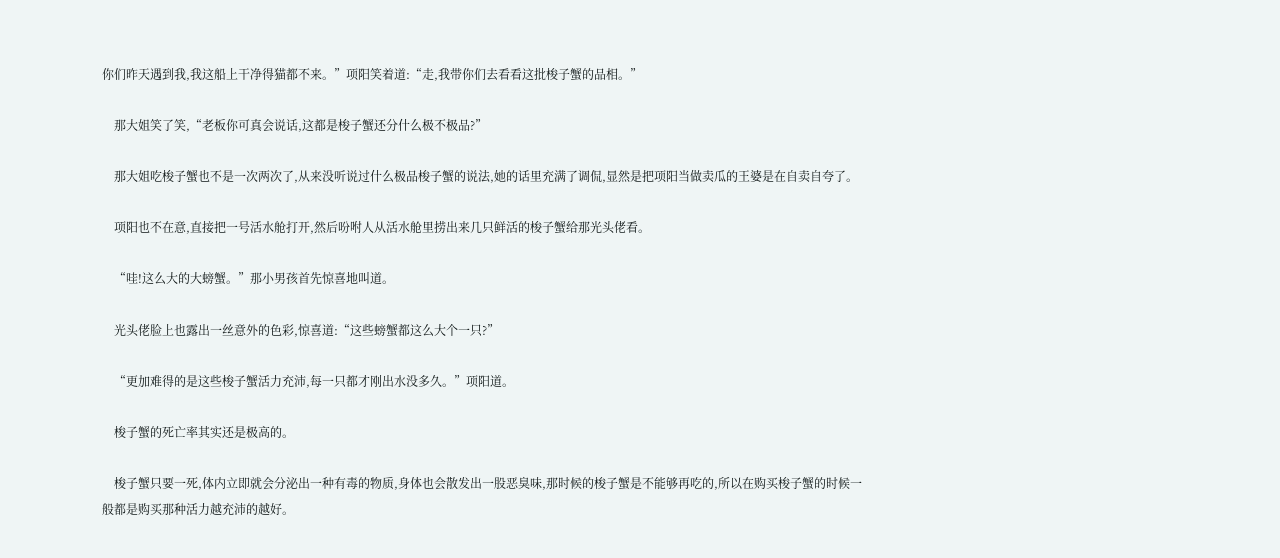你们昨天遇到我,我这船上干净得猫都不来。”项阳笑着道:“走,我带你们去看看这批梭子蟹的品相。”

    那大姐笑了笑,“老板你可真会说话,这都是梭子蟹还分什么极不极品?”

    那大姐吃梭子蟹也不是一次两次了,从来没听说过什么极品梭子蟹的说法,她的话里充满了调侃,显然是把项阳当做卖瓜的王婆是在自卖自夸了。

    项阳也不在意,直接把一号活水舱打开,然后吩咐人从活水舱里捞出来几只鲜活的梭子蟹给那光头佬看。

    “哇!这么大的大螃蟹。”那小男孩首先惊喜地叫道。

    光头佬脸上也露出一丝意外的色彩,惊喜道:“这些螃蟹都这么大个一只?”

    “更加难得的是这些梭子蟹活力充沛,每一只都才刚出水没多久。”项阳道。

    梭子蟹的死亡率其实还是极高的。

    梭子蟹只要一死,体内立即就会分泌出一种有毒的物质,身体也会散发出一股恶臭味,那时候的梭子蟹是不能够再吃的,所以在购买梭子蟹的时候一般都是购买那种活力越充沛的越好。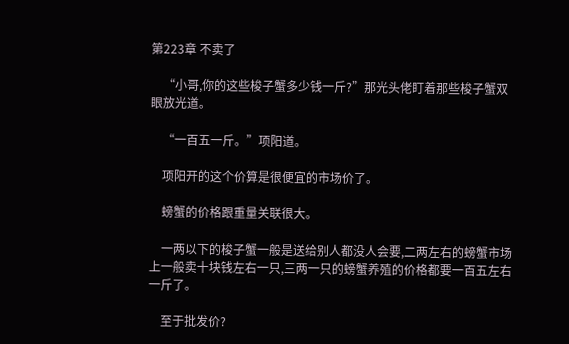第223章 不卖了

    “小哥,你的这些梭子蟹多少钱一斤?”那光头佬盯着那些梭子蟹双眼放光道。

    “一百五一斤。”项阳道。

    项阳开的这个价算是很便宜的市场价了。

    螃蟹的价格跟重量关联很大。

    一两以下的梭子蟹一般是送给别人都没人会要,二两左右的螃蟹市场上一般卖十块钱左右一只,三两一只的螃蟹养殖的价格都要一百五左右一斤了。

    至于批发价?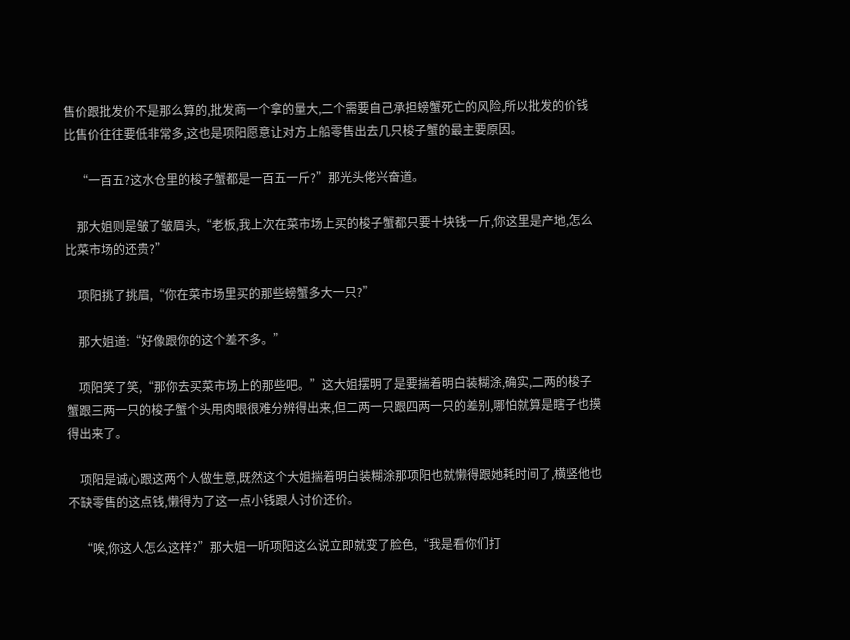售价跟批发价不是那么算的,批发商一个拿的量大,二个需要自己承担螃蟹死亡的风险,所以批发的价钱比售价往往要低非常多,这也是项阳愿意让对方上船零售出去几只梭子蟹的最主要原因。

    “一百五?这水仓里的梭子蟹都是一百五一斤?”那光头佬兴奋道。

    那大姐则是皱了皱眉头,“老板,我上次在菜市场上买的梭子蟹都只要十块钱一斤,你这里是产地,怎么比菜市场的还贵?”

    项阳挑了挑眉,“你在菜市场里买的那些螃蟹多大一只?”

    那大姐道:“好像跟你的这个差不多。”

    项阳笑了笑,“那你去买菜市场上的那些吧。”这大姐摆明了是要揣着明白装糊涂,确实,二两的梭子蟹跟三两一只的梭子蟹个头用肉眼很难分辨得出来,但二两一只跟四两一只的差别,哪怕就算是瞎子也摸得出来了。

    项阳是诚心跟这两个人做生意,既然这个大姐揣着明白装糊涂那项阳也就懒得跟她耗时间了,横竖他也不缺零售的这点钱,懒得为了这一点小钱跟人讨价还价。

    “唉,你这人怎么这样?”那大姐一听项阳这么说立即就变了脸色,“我是看你们打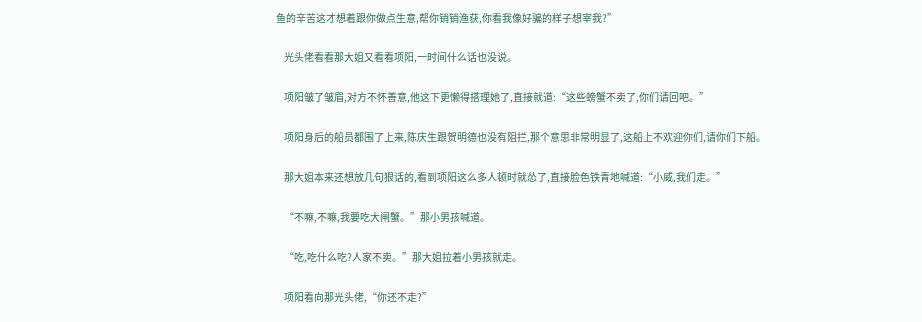鱼的辛苦这才想着跟你做点生意,帮你销销渔获,你看我像好骗的样子想宰我?”

    光头佬看看那大姐又看看项阳,一时间什么话也没说。

    项阳皱了皱眉,对方不怀善意,他这下更懒得搭理她了,直接就道:“这些螃蟹不卖了,你们请回吧。”

    项阳身后的船员都围了上来,陈庆生跟贺明德也没有阻拦,那个意思非常明显了,这船上不欢迎你们,请你们下船。

    那大姐本来还想放几句狠话的,看到项阳这么多人顿时就怂了,直接脸色铁青地喊道:“小威,我们走。”

    “不嘛,不嘛,我要吃大闸蟹。”那小男孩喊道。

    “吃,吃什么吃?人家不卖。”那大姐拉着小男孩就走。

    项阳看向那光头佬,“你还不走?”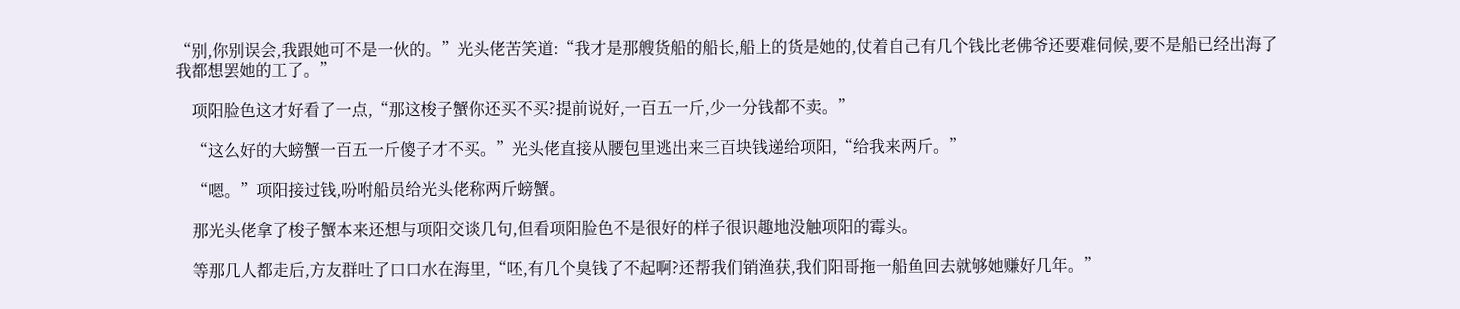“别,你别误会,我跟她可不是一伙的。”光头佬苦笑道:“我才是那艘货船的船长,船上的货是她的,仗着自己有几个钱比老佛爷还要难伺候,要不是船已经出海了我都想罢她的工了。”

    项阳脸色这才好看了一点,“那这梭子蟹你还买不买?提前说好,一百五一斤,少一分钱都不卖。”

    “这么好的大螃蟹一百五一斤傻子才不买。”光头佬直接从腰包里逃出来三百块钱递给项阳,“给我来两斤。”

    “嗯。”项阳接过钱,吩咐船员给光头佬称两斤螃蟹。

    那光头佬拿了梭子蟹本来还想与项阳交谈几句,但看项阳脸色不是很好的样子很识趣地没触项阳的霉头。

    等那几人都走后,方友群吐了口口水在海里,“呸,有几个臭钱了不起啊?还帮我们销渔获,我们阳哥拖一船鱼回去就够她赚好几年。”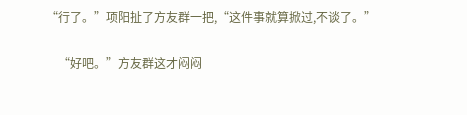“行了。”项阳扯了方友群一把,“这件事就算掀过,不谈了。”

    “好吧。”方友群这才闷闷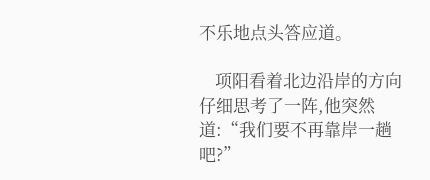不乐地点头答应道。

    项阳看着北边沿岸的方向仔细思考了一阵,他突然道:“我们要不再靠岸一趟吧?”